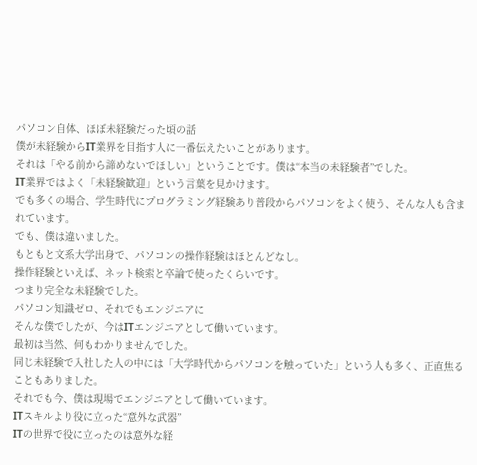パソコン自体、ほぼ未経験だった頃の話
僕が未経験からIT業界を目指す人に一番伝えたいことがあります。
それは「やる前から諦めないでほしい」ということです。僕は“本当の未経験者”でした。
IT業界ではよく「未経験歓迎」という言葉を見かけます。
でも多くの場合、学生時代にプログラミング経験あり普段からパソコンをよく使う、そんな人も含まれています。
でも、僕は違いました。
もともと文系大学出身で、パソコンの操作経験はほとんどなし。
操作経験といえば、ネット検索と卒論で使ったくらいです。
つまり完全な未経験でした。
パソコン知識ゼロ、それでもエンジニアに
そんな僕でしたが、今はITエンジニアとして働いています。
最初は当然、何もわかりませんでした。
同じ未経験で入社した人の中には「大学時代からパソコンを触っていた」という人も多く、正直焦ることもありました。
それでも今、僕は現場でエンジニアとして働いています。
ITスキルより役に立った“意外な武器”
ITの世界で役に立ったのは意外な経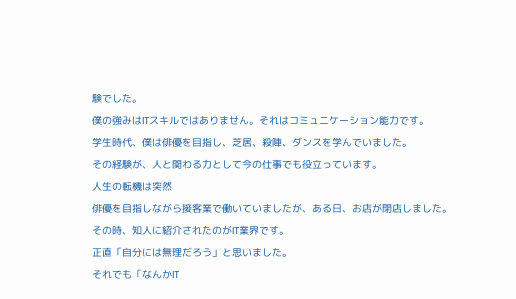験でした。
僕の強みはITスキルではありません。それはコミュニケーション能力です。
学生時代、僕は俳優を目指し、芝居、殺陣、ダンスを学んでいました。
その経験が、人と関わる力として今の仕事でも役立っています。
人生の転機は突然
俳優を目指しながら接客業で働いていましたが、ある日、お店が閉店しました。
その時、知人に紹介されたのがIT業界です。
正直「自分には無理だろう」と思いました。
それでも「なんかIT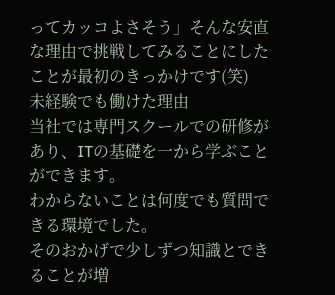ってカッコよさそう」そんな安直な理由で挑戦してみることにしたことが最初のきっかけです(笑)
未経験でも働けた理由
当社では専門スクールでの研修があり、ITの基礎を一から学ぶことができます。
わからないことは何度でも質問できる環境でした。
そのおかげで少しずつ知識とできることが増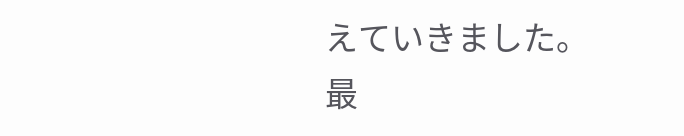えていきました。
最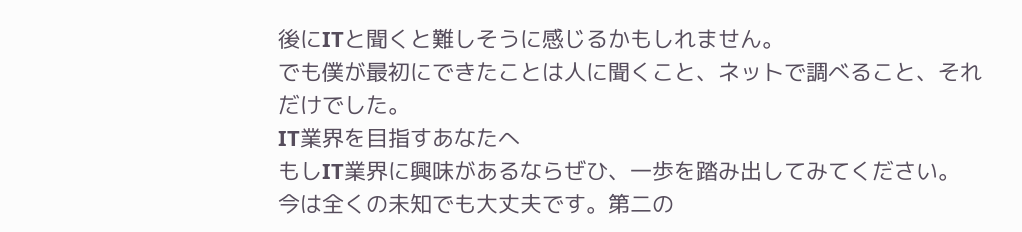後にITと聞くと難しそうに感じるかもしれません。
でも僕が最初にできたことは人に聞くこと、ネットで調べること、それだけでした。
IT業界を目指すあなたへ
もしIT業界に興味があるならぜひ、一歩を踏み出してみてください。
今は全くの未知でも大丈夫です。第二の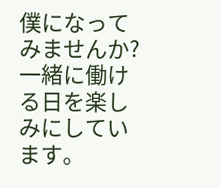僕になってみませんか?
一緒に働ける日を楽しみにしています。